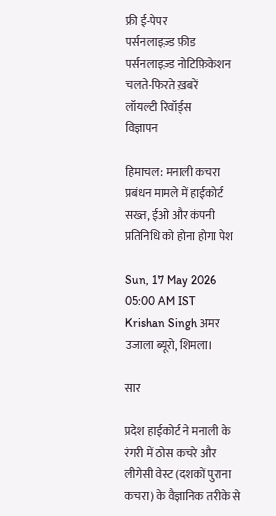फ्री ई-पेपर
पर्सनलाइज़्ड फ़ीड
पर्सनलाइज़्ड नोटिफ़िकेशन
चलते-फिरते ख़बरें
लॉयल्टी रिवॉर्ड्स
विज्ञापन

हिमाचल: मनाली कचरा प्रबंधन मामले में हाईकोर्ट सख्त, ईओ और कंपनी प्रतिनिधि को होना होगा पेश

Sun, 17 May 2026 05:00 AM IST
Krishan Singh अमर उजाला ब्यूरो, शिमला।

सार

प्रदेश हाईकोर्ट ने मनाली के रंगरी में ठोस कचरे और लीगेसी वेस्ट (दशकों पुराना कचरा) के वैज्ञानिक तरीके से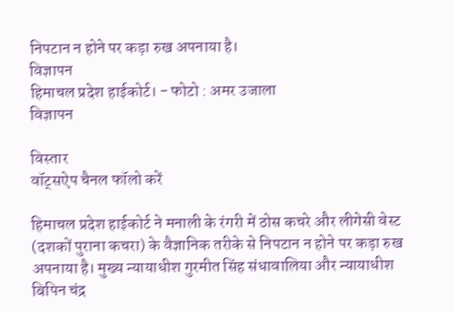निपटान न होने पर कड़ा रुख अपनाया है।
विज्ञापन
हिमाचल प्रदेश हाईकोर्ट। - फोटो : अमर उजाला
विज्ञापन

विस्तार
वॉट्सऐप चैनल फॉलो करें

हिमाचल प्रदेश हाईकोर्ट ने मनाली के रंगरी में ठोस कचरे और लीगेसी वेस्ट (दशकों पुराना कचरा) के वैज्ञानिक तरीके से निपटान न होने पर कड़ा रुख अपनाया है। मुख्य न्यायाधीश गुरमीत सिंह संधावालिया और न्यायाधीश बिपिन चंद्र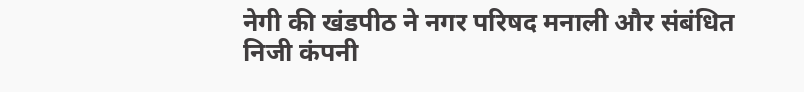नेगी की खंडपीठ ने नगर परिषद मनाली और संबंधित निजी कंपनी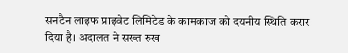सनटैन लाइफ प्राइवेट लिमिटेड के कामकाज को दयनीय स्थिति करार दिया है। अदालत ने सख्त रुख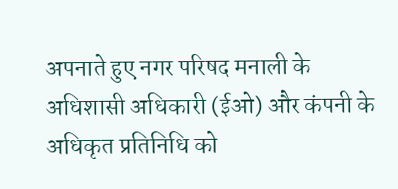अपनाते हुए नगर परिषद मनाली के अधिशासी अधिकारी (ईओ) और कंपनी के अधिकृत प्रतिनिधि को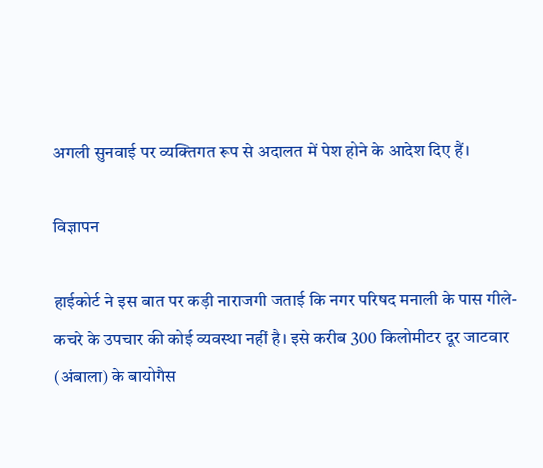अगली सुनवाई पर व्यक्तिगत रूप से अदालत में पेश होने के आदेश दिए हैं।

विज्ञापन

हाईकोर्ट ने इस बात पर कड़ी नाराजगी जताई कि नगर परिषद मनाली के पास गीले-कचरे के उपचार की कोई व्यवस्था नहीं है। इसे करीब 300 किलोमीटर दूर जाटवार (अंबाला) के बायोगैस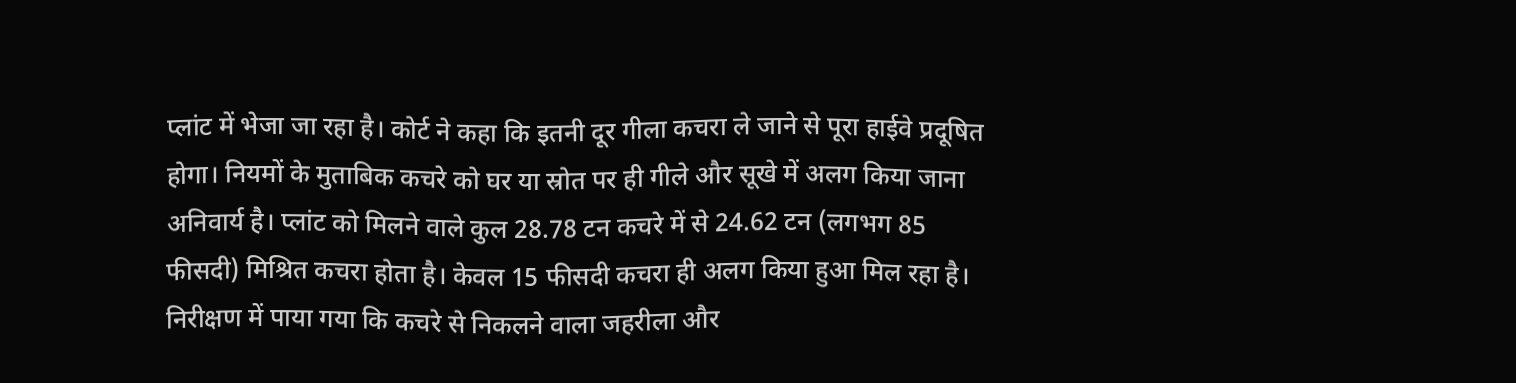प्लांट में भेजा जा रहा है। कोर्ट ने कहा कि इतनी दूर गीला कचरा ले जाने से पूरा हाईवे प्रदूषित होगा। नियमों के मुताबिक कचरे को घर या स्रोत पर ही गीले और सूखे में अलग किया जाना अनिवार्य है। प्लांट को मिलने वाले कुल 28.78 टन कचरे में से 24.62 टन (लगभग 85 फीसदी) मिश्रित कचरा होता है। केवल 15 फीसदी कचरा ही अलग किया हुआ मिल रहा है। निरीक्षण में पाया गया कि कचरे से निकलने वाला जहरीला और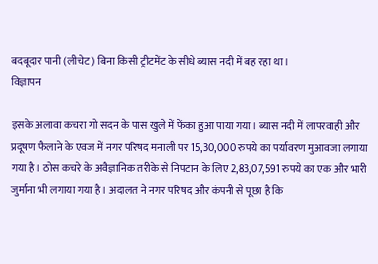बदबूदार पानी (लीचेट) बिना किसी ट्रीटमेंट के सीधे ब्यास नदी में बह रहा था।
विज्ञापन

इसके अलावा कचरा गो सदन के पास खुले में फेंका हुआ पाया गया। ब्यास नदी में लापरवाही और प्रदूषण फैलाने के एवज में नगर परिषद मनाली पर 15,30,000 रुपये का पर्यावरण मुआवजा लगाया गया है। ठोस कचरे के अवैज्ञानिक तरीके से निपटान के लिए 2,83,07,591 रुपये का एक और भारी जुर्माना भी लगाया गया है। अदालत ने नगर परिषद और कंपनी से पूछा है कि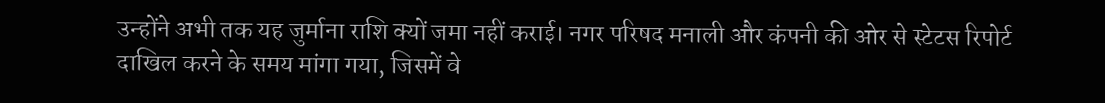उन्होंने अभी तक यह जुर्माना राशि क्यों जमा नहीं कराई। नगर परिषद मनाली और कंपनी की ओर से स्टेटस रिपोर्ट दाखिल करने के समय मांगा गया, जिसमें वे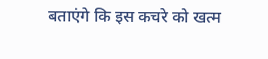बताएंगे कि इस कचरे को खत्म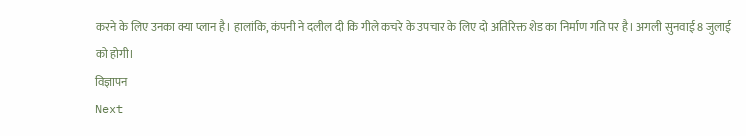करने के लिए उनका क्या प्लान है। हालांकि, कंपनी ने दलील दी कि गीले कचरे के उपचार के लिए दो अतिरिक्त शेड का निर्माण गति पर है। अगली सुनवाई 8 जुलाई को होगी।
विज्ञापन
Next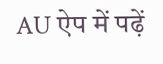AU ऐप में पढ़ें